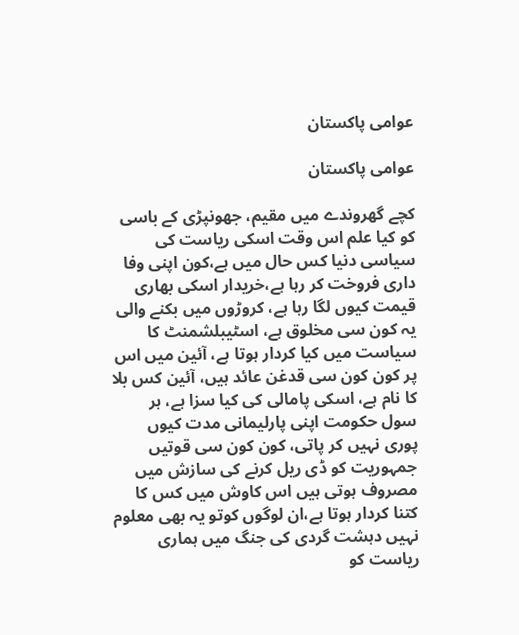عوامی پاکستان

عوامی پاکستان

کچے گھروندے میں مقیم، جھونپڑی کے باسی کو کیا علم اس وقت اسکی ریاست کی سیاسی دنیا کس حال میں ہے،کون اپنی وفا داری فروخت کر رہا ہے،خریدار اسکی بھاری قیمت کیوں لگا رہا ہے، کروڑوں میں بکنے والی یہ کون سی مخلوق ہے، اسٹیبلشمنٹ کا سیاست میں کیا کردار ہوتا ہے، آئین میں اس پر کون کون سی قدغن عائد ہیں، آئین کس بلا کا نام ہے، اسکی پامالی کی کیا سزا ہے، ہر سول حکومت اپنی پارلیمانی مدت کیوں پوری نہیں کر پاتی، کون کون سی قوتیں جمہوریت کو ڈی ریل کرنے کی سازش میں مصروف ہوتی ہیں اس کاوش میں کس کا کتنا کردار ہوتا ہے،ان لوگوں کوتو یہ بھی معلوم نہیں دہشت گردی کی جنگ میں ہماری ریاست کو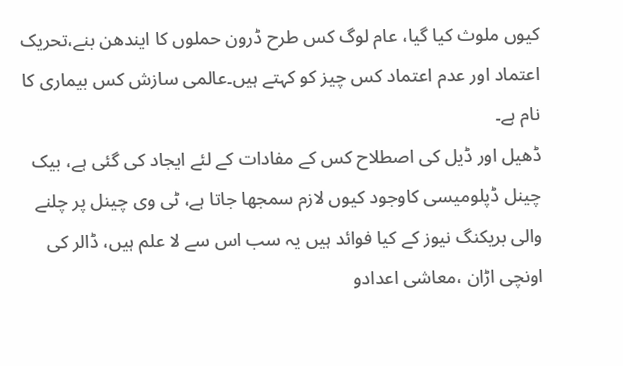کیوں ملوث کیا گیا، عام لوگ کس طرح ڈرون حملوں کا ایندھن بنے،تحریک اعتماد اور عدم اعتماد کس چیز کو کہتے ہیں۔عالمی سازش کس بیماری کا نام ہے۔
ڈھیل اور ڈیل کی اصطلاح کس کے مفادات کے لئے ایجاد کی گئی ہے، بیک چینل ڈپلومیسی کاوجود کیوں لازم سمجھا جاتا ہے، ٹی وی چینل پر چلنے والی بریکنگ نیوز کے کیا فوائد ہیں یہ سب اس سے لا علم ہیں، ڈالر کی اونچی اڑان ،معاشی اعدادو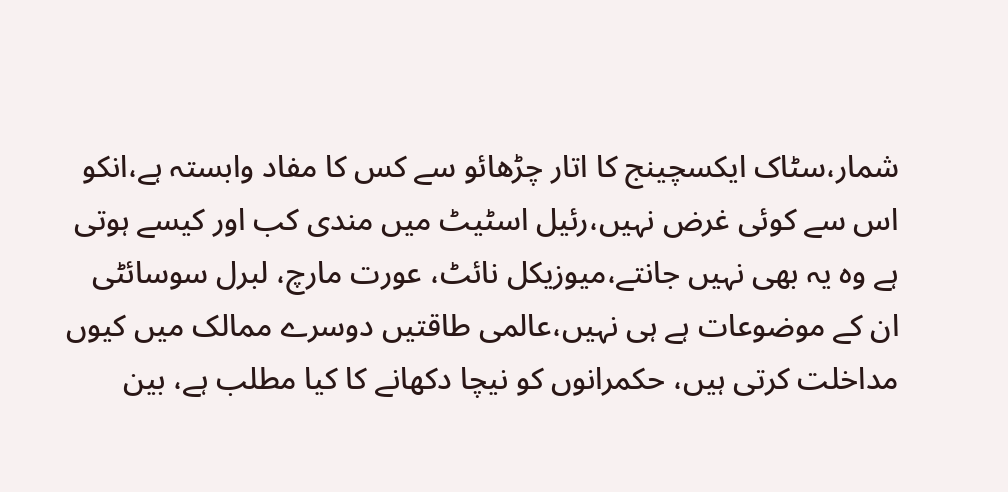شمار،سٹاک ایکسچینج کا اتار چڑھائو سے کس کا مفاد وابستہ ہے،انکو اس سے کوئی غرض نہیں،رئیل اسٹیٹ میں مندی کب اور کیسے ہوتی ہے وہ یہ بھی نہیں جانتے،میوزیکل نائٹ، عورت مارچ، لبرل سوسائٹی ان کے موضوعات ہے ہی نہیں،عالمی طاقتیں دوسرے ممالک میں کیوں مداخلت کرتی ہیں، حکمرانوں کو نیچا دکھانے کا کیا مطلب ہے، بین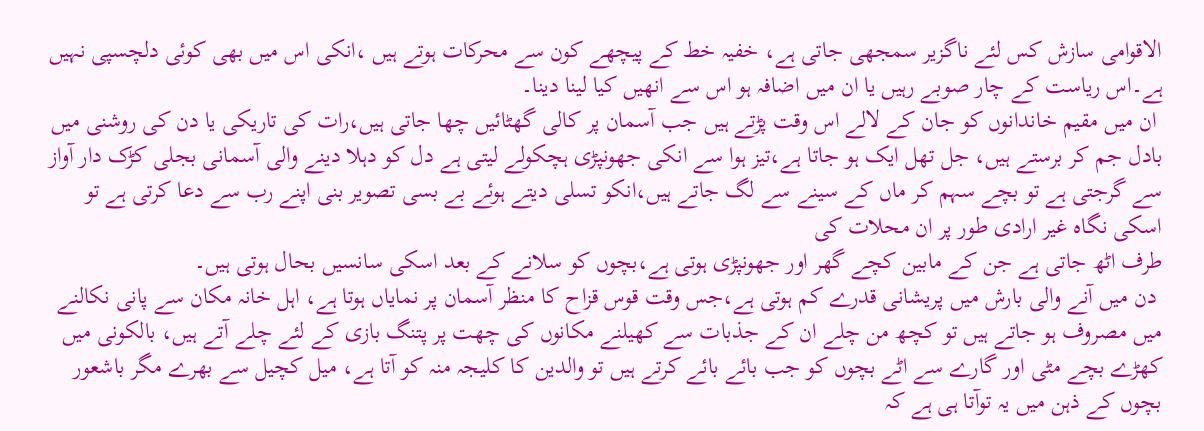الاقوامی سازش کس لئے ناگزیر سمجھی جاتی ہے، خفیہ خط کے پیچھے کون سے محرکات ہوتے ہیں ،انکی اس میں بھی کوئی دلچسپی نہیں ہے۔اس ریاست کے چار صوبے رہیں یا ان میں اضافہ ہو اس سے انھیں کیا لینا دینا۔
 ان میں مقیم خاندانوں کو جان کے لالے اس وقت پڑتے ہیں جب آسمان پر کالی گھٹائیں چھا جاتی ہیں،رات کی تاریکی یا دن کی روشنی میں بادل جم کر برستے ہیں، جل تھل ایک ہو جاتا ہے،تیز ہوا سے انکی جھونپڑی ہچکولے لیتی ہے دل کو دہلا دینے والی آسمانی بجلی کڑک دار آواز سے گرجتی ہے تو بچے سہم کر ماں کے سینے سے لگ جاتے ہیں،انکو تسلی دیتے ہوئے بے بسی تصویر بنی اپنے رب سے دعا کرتی ہے تو اسکی نگاہ غیر ارادی طور پر ان محلات کی
طرف اٹھ جاتی ہے جن کے مابین کچے گھر اور جھونپڑی ہوتی ہے،بچوں کو سلانے کے بعد اسکی سانسیں بحال ہوتی ہیں۔
 دن میں آنے والی بارش میں پریشانی قدرے کم ہوتی ہے،جس وقت قوس قزاح کا منظر آسمان پر نمایاں ہوتا ہے، اہل خانہ مکان سے پانی نکالنے میں مصروف ہو جاتے ہیں تو کچھ من چلے ان کے جذبات سے کھیلنے مکانوں کی چھت پر پتنگ بازی کے لئے چلے آتے ہیں، بالکونی میں کھڑے بچے مٹی اور گارے سے اٹے بچوں کو جب بائے بائے کرتے ہیں تو والدین کا کلیجہ منہ کو آتا ہے، میل کچیل سے بھرے مگر باشعور بچوں کے ذہن میں یہ توآتا ہی ہے کہ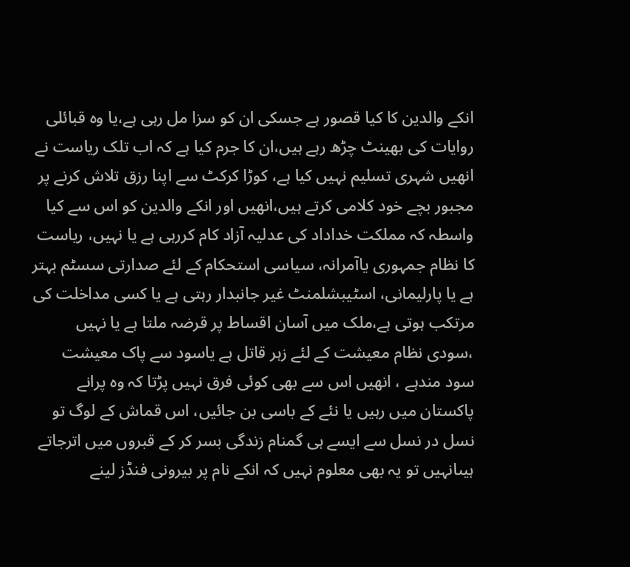انکے والدین کا کیا قصور ہے جسکی ان کو سزا مل رہی ہے،یا وہ قبائلی روایات کی بھینٹ چڑھ رہے ہیں،ان کا جرم کیا ہے کہ اب تلک ریاست نے انھیں شہری تسلیم نہیں کیا ہے، کوڑا کرکٹ سے اپنا رزق تلاش کرنے پر مجبور بچے خود کلامی کرتے ہیں،انھیں اور انکے والدین کو اس سے کیا واسطہ کہ مملکت خداداد کی عدلیہ آزاد کام کررہی ہے یا نہیں، ریاست کا نظام جمہوری یاآمرانہ، سیاسی استحکام کے لئے صدارتی سسٹم بہتر ہے یا پارلیمانی، اسٹیبشلمنٹ غیر جانبدار رہتی ہے یا کسی مداخلت کی مرتکب ہوتی ہے،ملک میں آسان اقساط پر قرضہ ملتا ہے یا نہیں ،سودی نظام معیشت کے لئے زہر قاتل ہے یاسود سے پاک معیشت سود مندہے ، انھیں اس سے بھی کوئی فرق نہیں پڑتا کہ وہ پرانے پاکستان میں رہیں یا نئے کے باسی بن جائیں، اس قماش کے لوگ تو نسل در نسل سے ایسے ہی گمنام زندگی بسر کر کے قبروں میں اترجاتے ہیںانہیں تو یہ بھی معلوم نہیں کہ انکے نام پر بیرونی فنڈز لینے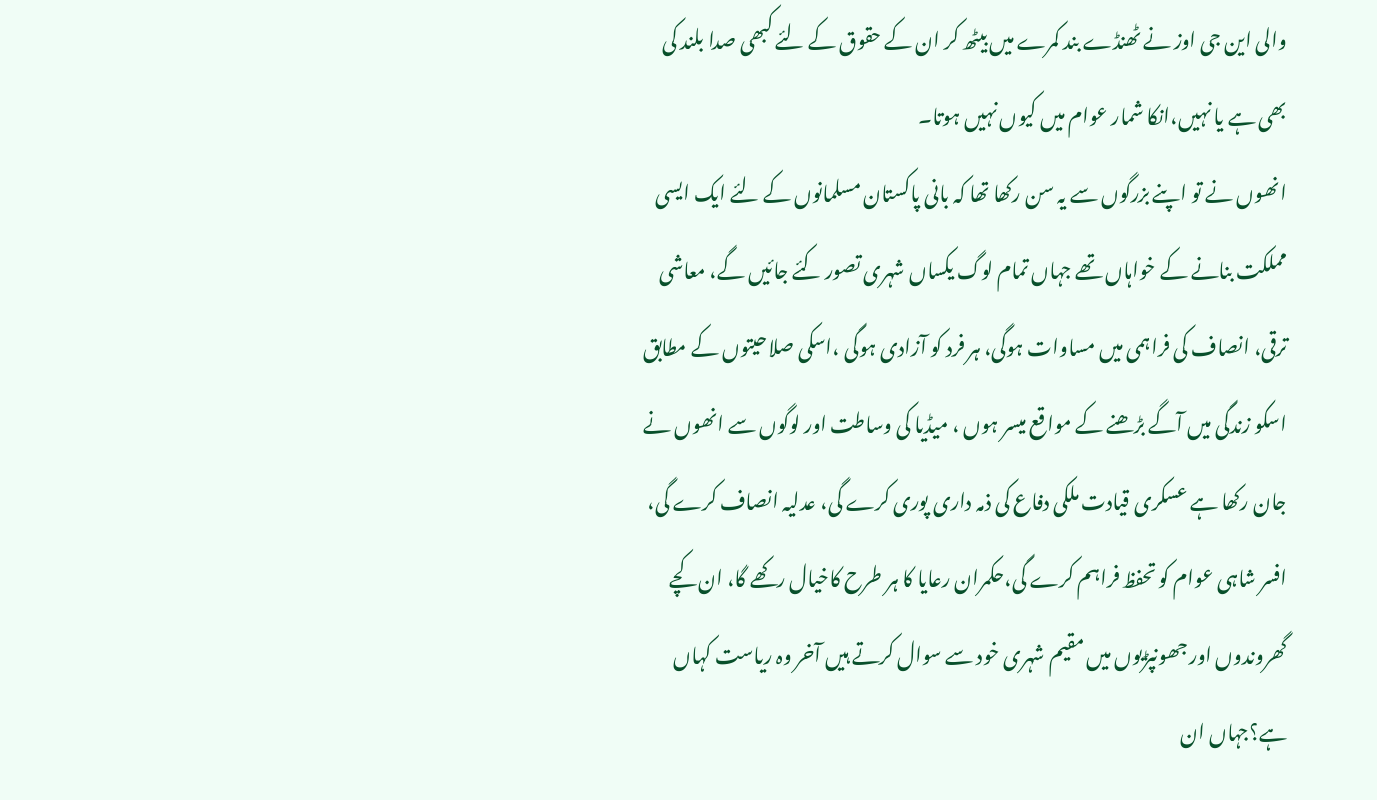والی این جی اوز نے ٹھنڈے بند کمرے میں بیٹھ کر ان کے حقوق کے لئے کبھی صدا بلند کی بھی ہے یا نہیں،انکا شمار عوام میں کیوں نہیں ہوتا۔
انھوں نے تو اپنے بزرگوں سے یہ سن رکھا تھا کہ بانی پاکستان مسلمانوں کے لئے ایک ایسی مملکت بنانے کے خواہاں تھے جہاں تمام لوگ یکساں شہری تصور کئے جائیں گے، معاشی ترقی، انصاف کی فراہمی میں مساوات ہوگی، ہر فرد کو آزادی ہوگی ،اسکی صلاحیتوں کے مطابق اسکو زندگی میں آگے بڑھنے کے مواقع میسر ہوں ، میڈیا کی وساطت اور لوگوں سے انھوں نے جان رکھا ہے عسکری قیادت ملکی دفاع کی ذمہ داری پوری کرے گی، عدلیہ انصاف کرے گی، افسر شاہی عوام کو تحفظ فراہم کرے گی،حکمران رعایا کا ہر طرح کاخیال رکھے گا، ان کچے گھروندوں اور جھونپڑیوں میں مقیم شہری خود سے سوال کرتے ہیں آخر وہ ریاست کہاں ہے؟جہاں ان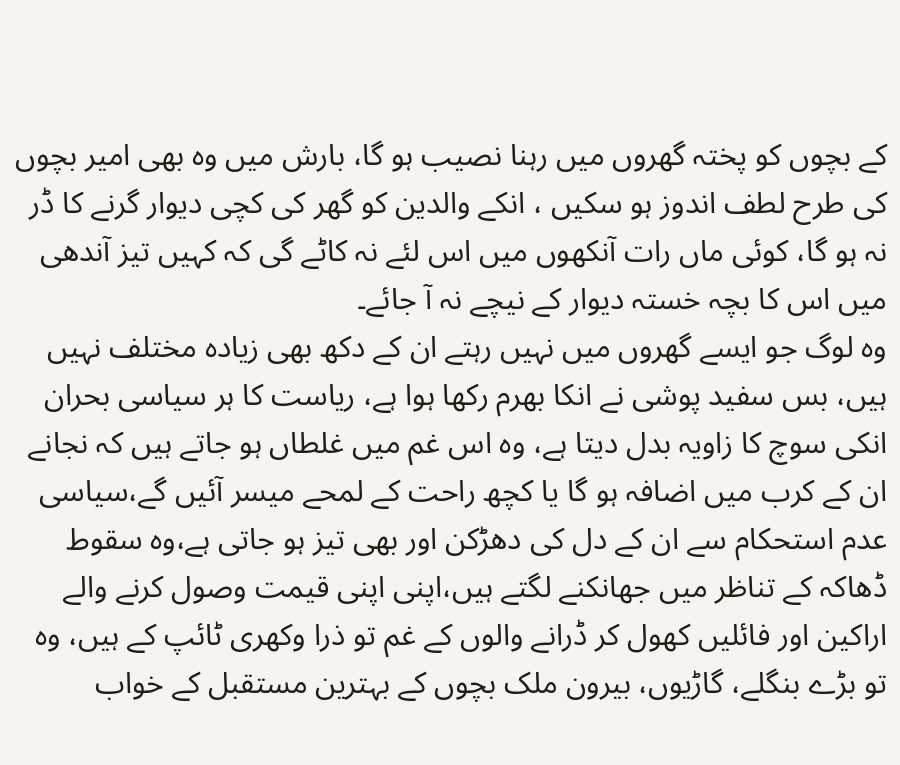کے بچوں کو پختہ گھروں میں رہنا نصیب ہو گا، بارش میں وہ بھی امیر بچوں کی طرح لطف اندوز ہو سکیں ، انکے والدین کو گھر کی کچی دیوار گرنے کا ڈر نہ ہو گا، کوئی ماں رات آنکھوں میں اس لئے نہ کاٹے گی کہ کہیں تیز آندھی میں اس کا بچہ خستہ دیوار کے نیچے نہ آ جائے۔
وہ لوگ جو ایسے گھروں میں نہیں رہتے ان کے دکھ بھی زیادہ مختلف نہیں ہیں، بس سفید پوشی نے انکا بھرم رکھا ہوا ہے، ریاست کا ہر سیاسی بحران انکی سوچ کا زاویہ بدل دیتا ہے، وہ اس غم میں غلطاں ہو جاتے ہیں کہ نجانے ان کے کرب میں اضافہ ہو گا یا کچھ راحت کے لمحے میسر آئیں گے،سیاسی عدم استحکام سے ان کے دل کی دھڑکن اور بھی تیز ہو جاتی ہے،وہ سقوط ڈھاکہ کے تناظر میں جھانکنے لگتے ہیں،اپنی اپنی قیمت وصول کرنے والے اراکین اور فائلیں کھول کر ڈرانے والوں کے غم تو ذرا وکھری ٹائپ کے ہیں، وہ تو بڑے بنگلے، گاڑیوں، بیرون ملک بچوں کے بہترین مستقبل کے خواب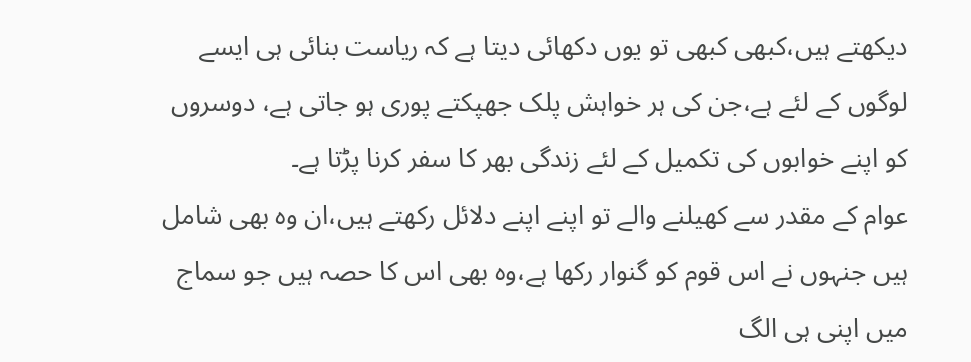دیکھتے ہیں،کبھی کبھی تو یوں دکھائی دیتا ہے کہ ریاست بنائی ہی ایسے لوگوں کے لئے ہے،جن کی ہر خواہش پلک جھپکتے پوری ہو جاتی ہے، دوسروں کو اپنے خوابوں کی تکمیل کے لئے زندگی بھر کا سفر کرنا پڑتا ہے۔
عوام کے مقدر سے کھیلنے والے تو اپنے اپنے دلائل رکھتے ہیں،ان وہ بھی شامل ہیں جنہوں نے اس قوم کو گنوار رکھا ہے،وہ بھی اس کا حصہ ہیں جو سماج میں اپنی ہی الگ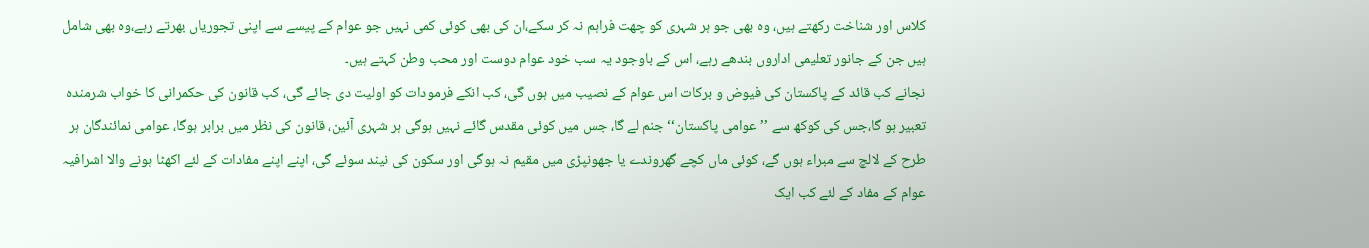کلاس اور شناخت رکھتے ہیں، وہ بھی جو ہر شہری کو چھت فراہم نہ کر سکے،ان کی بھی کوئی کمی نہیں جو عوام کے پیسے سے اپنی تجوریاں بھرتے رہے،وہ بھی شامل ہیں جن کے جانور تعلیمی اداروں بندھے رہے، اس کے باوجود یہ سب خود عوام دوست اور محب وطن کہتے ہیں۔
نجانے کب قائد کے پاکستان کی فیوض و برکات اس عوام کے نصیب میں ہوں گی، کب انکے فرمودات کو اولیت دی جائے گی، کب قانون کی حکمرانی کا خواب شرمندہ تعبیر ہو گا،جس کی کوکھ سے ’’ عوامی پاکستان‘‘ جنم لے گا، جس میں کوئی مقدس گائے نہیں ہوگی ہر شہری آئین، قانون کی نظر میں برابر ہوگا، عوامی نمائندگان ہر طرح کے لالچ سے مبراء ہوں گے، کوئی ماں کچے گھروندے یا جھونپڑی میں مقیم نہ ہوگی اور سکون کی نیند سوئے گی، اپنے اپنے مفادات کے لئے اکھٹا ہونے والا اشرافیہ عوام کے مفاد کے لئے کب ایک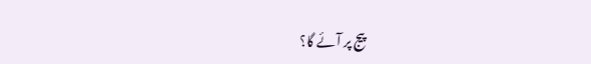پیج پر آئے گا؟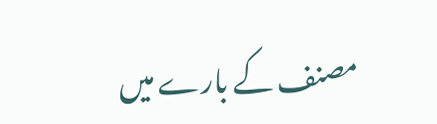مصنف کے بارے میں